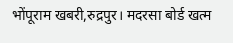भोंपूराम खबरी,रुद्रपुर। मदरसा बोर्ड खत्म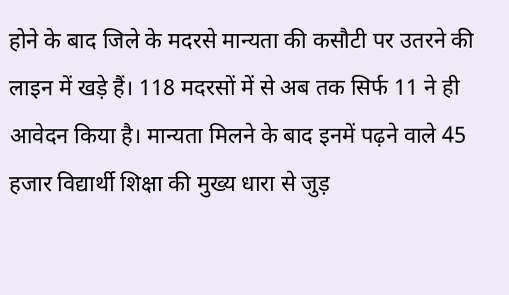होने के बाद जिले के मदरसे मान्यता की कसौटी पर उतरने की लाइन में खड़े हैं। 118 मदरसों में से अब तक सिर्फ 11 ने ही आवेदन किया है। मान्यता मिलने के बाद इनमें पढ़ने वाले 45 हजार विद्यार्थी शिक्षा की मुख्य धारा से जुड़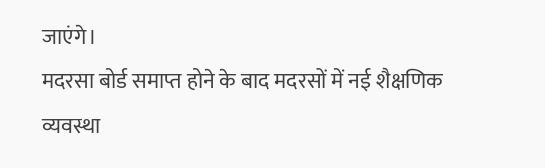जाएंगे।
मदरसा बोर्ड समाप्त होने के बाद मदरसों में नई शैक्षणिक व्यवस्था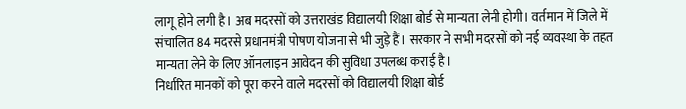लागू होने लगी है। अब मदरसों को उत्तराखंड विद्यालयी शिक्षा बोर्ड से मान्यता लेनी होगी। वर्तमान में जिले में संचालित 84 मदरसे प्रधानमंत्री पोषण योजना से भी जुड़े हैं। सरकार ने सभी मदरसों को नई व्यवस्था के तहत मान्यता लेने के लिए ऑनलाइन आवेदन की सुविधा उपलब्ध कराई है।
निर्धारित मानकों को पूरा करने वाले मदरसों को विद्यालयी शिक्षा बोर्ड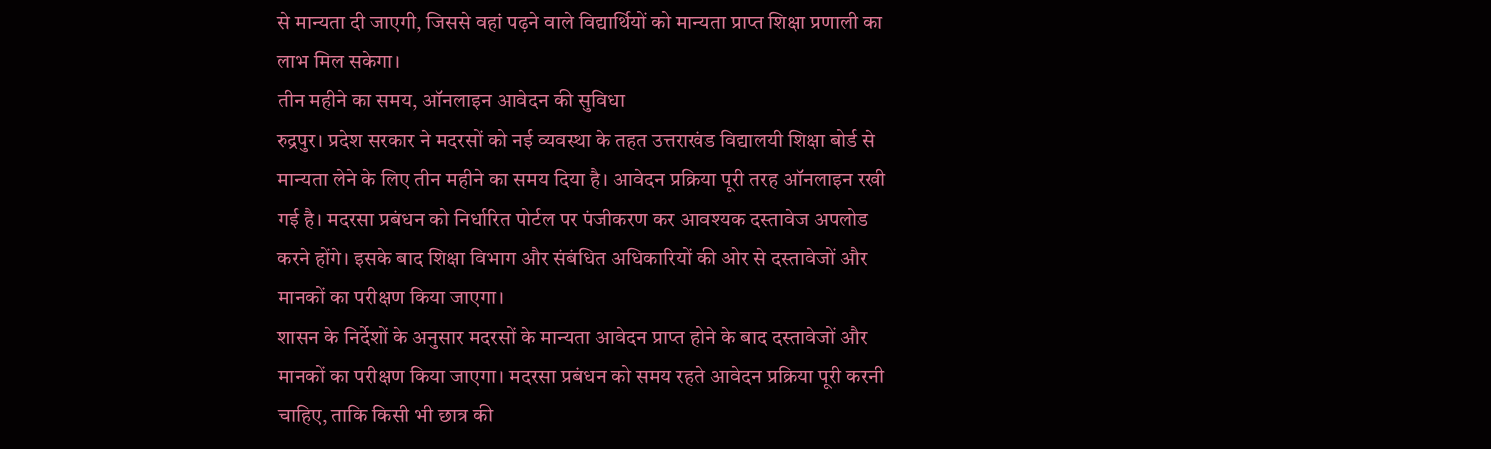से मान्यता दी जाएगी, जिससे वहां पढ़ने वाले विद्यार्थियों को मान्यता प्राप्त शिक्षा प्रणाली का लाभ मिल सकेगा।
तीन महीने का समय, ऑनलाइन आवेदन की सुविधा
रुद्रपुर। प्रदेश सरकार ने मदरसों को नई व्यवस्था के तहत उत्तराखंड विद्यालयी शिक्षा बोर्ड से मान्यता लेने के लिए तीन महीने का समय दिया है। आवेदन प्रक्रिया पूरी तरह ऑनलाइन रखी गई है। मदरसा प्रबंधन को निर्धारित पोर्टल पर पंजीकरण कर आवश्यक दस्तावेज अपलोड करने होंगे। इसके बाद शिक्षा विभाग और संबंधित अधिकारियों की ओर से दस्तावेजों और मानकों का परीक्षण किया जाएगा।
शासन के निर्देशों के अनुसार मदरसों के मान्यता आवेदन प्राप्त होने के बाद दस्तावेजों और मानकों का परीक्षण किया जाएगा। मदरसा प्रबंधन को समय रहते आवेदन प्रक्रिया पूरी करनी चाहिए, ताकि किसी भी छात्र की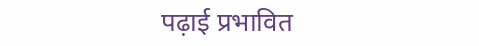पढ़ाई प्रभावित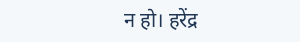न हो। हरेंद्र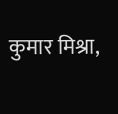कुमार मिश्रा,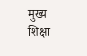मुख्य शिक्षा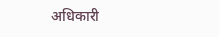अधिकारी